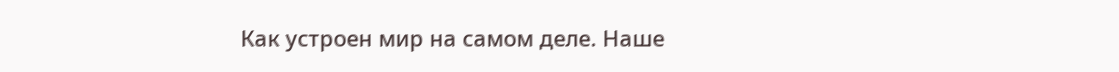Как устроен мир на самом деле. Наше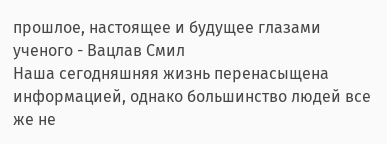прошлое, настоящее и будущее глазами ученого - Вацлав Смил
Наша сегодняшняя жизнь перенасыщена информацией, однако большинство людей все же не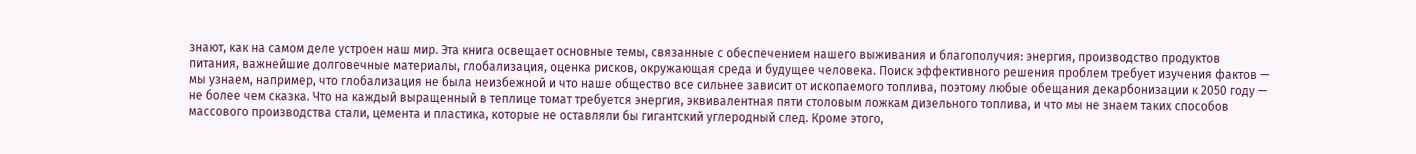знают, как на самом деле устроен наш мир. Эта книга освещает основные темы, связанные с обеспечением нашего выживания и благополучия: энергия, производство продуктов питания, важнейшие долговечные материалы, глобализация, оценка рисков, окружающая среда и будущее человека. Поиск эффективного решения проблем требует изучения фактов — мы узнаем, например, что глобализация не была неизбежной и что наше общество все сильнее зависит от ископаемого топлива, поэтому любые обещания декарбонизации к 2050 году — не более чем сказка. Что на каждый выращенный в теплице томат требуется энергия, эквивалентная пяти столовым ложкам дизельного топлива, и что мы не знаем таких способов массового производства стали, цемента и пластика, которые не оставляли бы гигантский углеродный след. Кроме этого,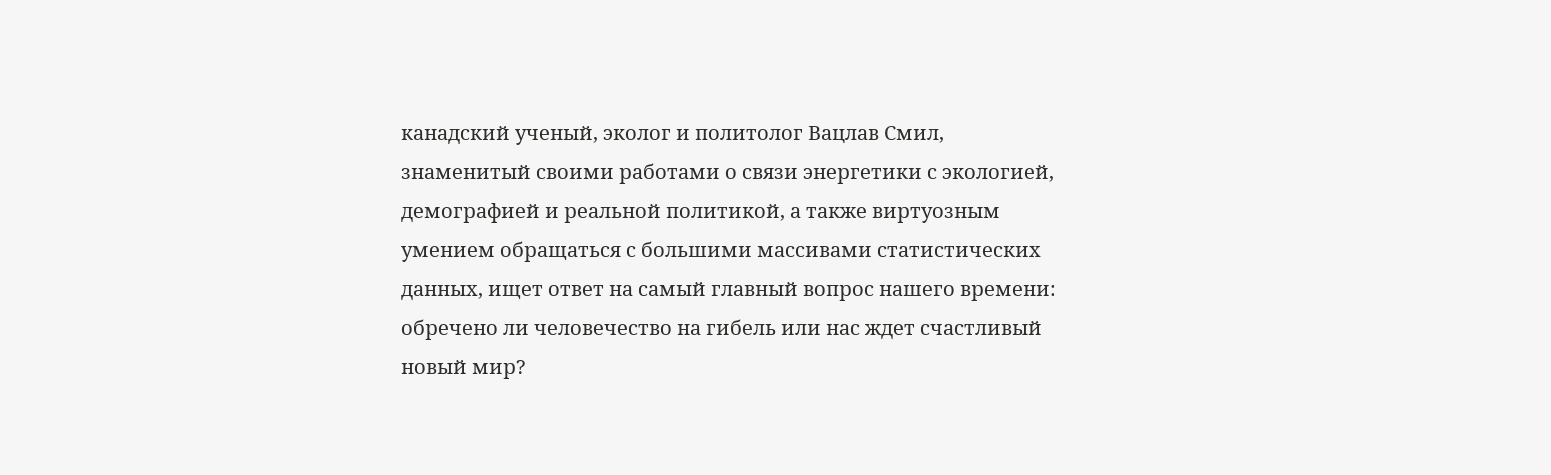канадский ученый, эколог и политолог Вацлав Смил, знаменитый своими работами о связи энергетики с экологией, демографией и реальной политикой, а также виртуозным умением обращаться с большими массивами статистических данных, ищет ответ на самый главный вопрос нашего времени: обречено ли человечество на гибель или нас ждет счастливый новый мир?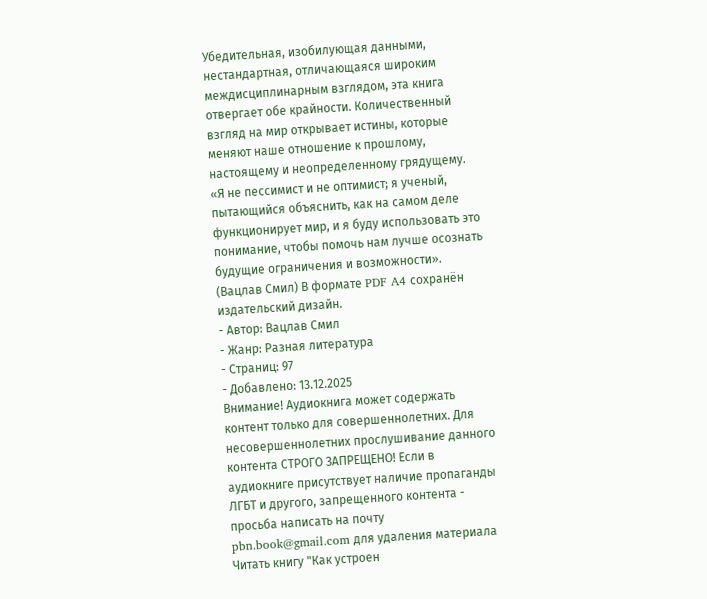Убедительная, изобилующая данными, нестандартная, отличающаяся широким междисциплинарным взглядом, эта книга отвергает обе крайности. Количественный взгляд на мир открывает истины, которые меняют наше отношение к прошлому, настоящему и неопределенному грядущему. «Я не пессимист и не оптимист; я ученый, пытающийся объяснить, как на самом деле функционирует мир, и я буду использовать это понимание, чтобы помочь нам лучше осознать будущие ограничения и возможности». (Вацлав Смил) В формате PDF A4 сохранён издательский дизайн.
- Автор: Вацлав Смил
- Жанр: Разная литература
- Страниц: 97
- Добавлено: 13.12.2025
Внимание! Аудиокнига может содержать контент только для совершеннолетних. Для несовершеннолетних прослушивание данного контента СТРОГО ЗАПРЕЩЕНО! Если в аудиокниге присутствует наличие пропаганды ЛГБТ и другого, запрещенного контента - просьба написать на почту pbn.book@gmail.com для удаления материала
Читать книгу "Как устроен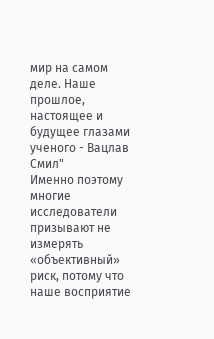мир на самом деле. Наше прошлое, настоящее и будущее глазами ученого - Вацлав Смил"
Именно поэтому многие исследователи призывают не измерять «объективный» риск, потому что наше восприятие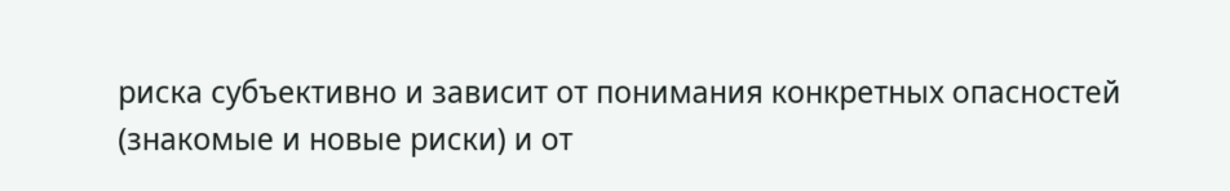риска субъективно и зависит от понимания конкретных опасностей (знакомые и новые риски) и от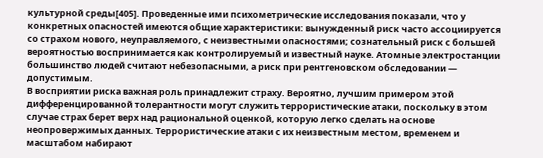культурной среды[405]. Проведенные ими психометрические исследования показали, что у конкретных опасностей имеются общие характеристики: вынужденный риск часто ассоциируется со страхом нового, неуправляемого, с неизвестными опасностями; сознательный риск с большей вероятностью воспринимается как контролируемый и известный науке. Атомные электростанции большинство людей считают небезопасными, а риск при рентгеновском обследовании — допустимым.
В восприятии риска важная роль принадлежит страху. Вероятно, лучшим примером этой дифференцированной толерантности могут служить террористические атаки, поскольку в этом случае страх берет верх над рациональной оценкой, которую легко сделать на основе неопровержимых данных. Террористические атаки с их неизвестным местом, временем и масштабом набирают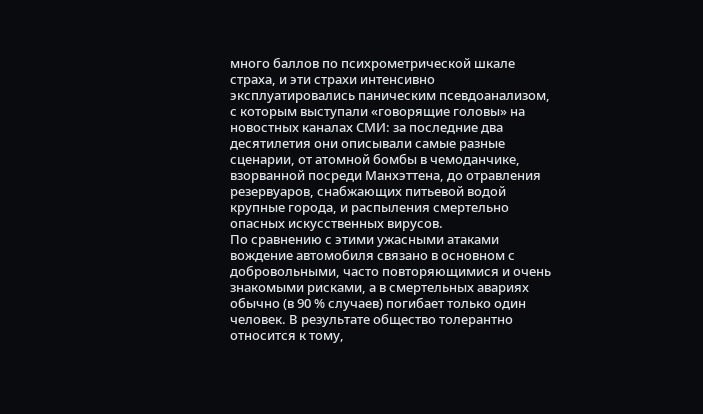много баллов по психрометрической шкале страха, и эти страхи интенсивно эксплуатировались паническим псевдоанализом, с которым выступали «говорящие головы» на новостных каналах СМИ: за последние два десятилетия они описывали самые разные сценарии, от атомной бомбы в чемоданчике, взорванной посреди Манхэттена, до отравления резервуаров, снабжающих питьевой водой крупные города, и распыления смертельно опасных искусственных вирусов.
По сравнению с этими ужасными атаками вождение автомобиля связано в основном с добровольными, часто повторяющимися и очень знакомыми рисками, а в смертельных авариях обычно (в 90 % случаев) погибает только один человек. В результате общество толерантно относится к тому,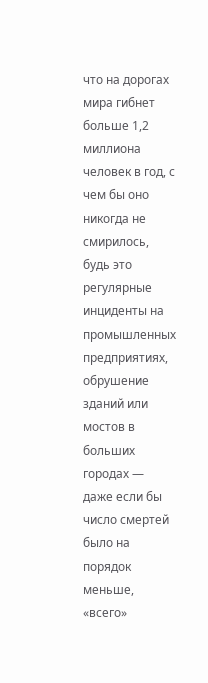что на дорогах мира гибнет больше 1,2 миллиона человек в год, с чем бы оно никогда не смирилось, будь это регулярные инциденты на промышленных предприятиях, обрушение зданий или мостов в больших городах — даже если бы число смертей было на порядок меньше, «всего»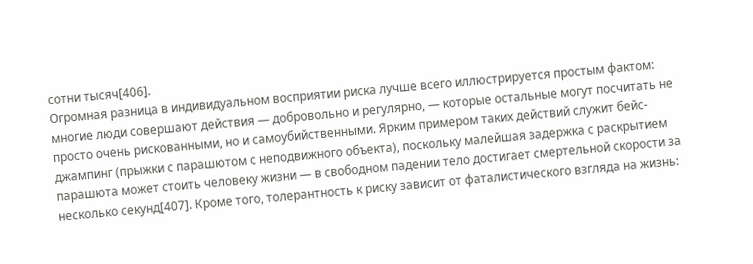сотни тысяч[406].
Огромная разница в индивидуальном восприятии риска лучше всего иллюстрируется простым фактом: многие люди совершают действия — добровольно и регулярно, — которые остальные могут посчитать не просто очень рискованными, но и самоубийственными. Ярким примером таких действий служит бейс-джампинг (прыжки с парашютом с неподвижного объекта), поскольку малейшая задержка с раскрытием парашюта может стоить человеку жизни — в свободном падении тело достигает смертельной скорости за несколько секунд[407]. Кроме того, толерантность к риску зависит от фаталистического взгляда на жизнь: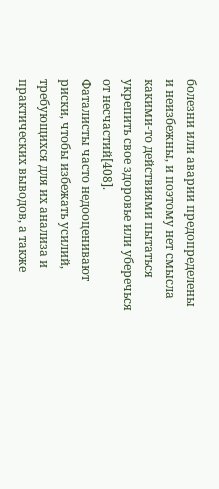болезни или аварии предопределены и неизбежны, и поэтому нет смысла какими-то действиями пытаться укрепить свое здоровье или уберечься от несчастий[408].
Фаталисты часто недооценивают риски, чтобы избежать усилий, требующихся для их анализа и практических выводов, а также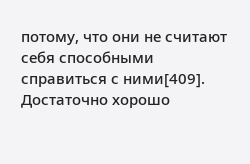потому, что они не считают себя способными справиться с ними[409]. Достаточно хорошо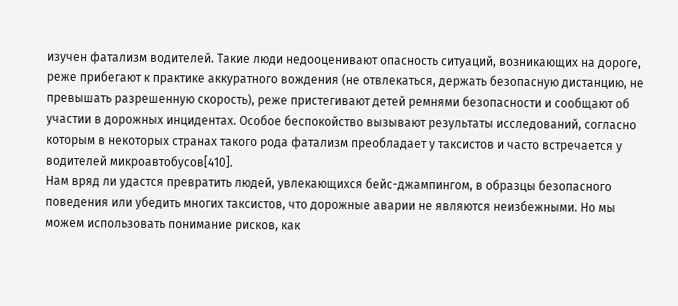изучен фатализм водителей. Такие люди недооценивают опасность ситуаций, возникающих на дороге, реже прибегают к практике аккуратного вождения (не отвлекаться, держать безопасную дистанцию, не превышать разрешенную скорость), реже пристегивают детей ремнями безопасности и сообщают об участии в дорожных инцидентах. Особое беспокойство вызывают результаты исследований, согласно которым в некоторых странах такого рода фатализм преобладает у таксистов и часто встречается у водителей микроавтобусов[410].
Нам вряд ли удастся превратить людей, увлекающихся бейс-джампингом, в образцы безопасного поведения или убедить многих таксистов, что дорожные аварии не являются неизбежными. Но мы можем использовать понимание рисков, как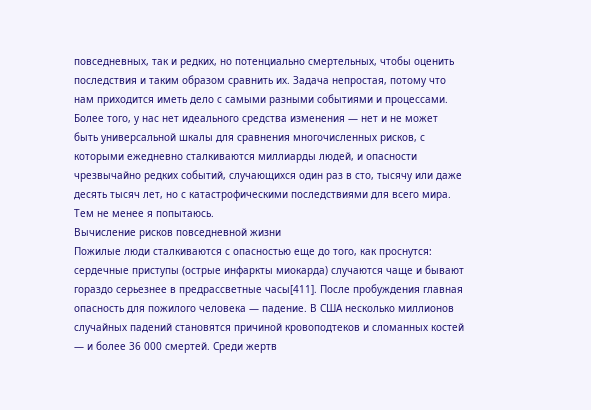повседневных, так и редких, но потенциально смертельных, чтобы оценить последствия и таким образом сравнить их. Задача непростая, потому что нам приходится иметь дело с самыми разными событиями и процессами. Более того, у нас нет идеального средства изменения — нет и не может быть универсальной шкалы для сравнения многочисленных рисков, с которыми ежедневно сталкиваются миллиарды людей, и опасности чрезвычайно редких событий, случающихся один раз в сто, тысячу или даже десять тысяч лет, но с катастрофическими последствиями для всего мира. Тем не менее я попытаюсь.
Вычисление рисков повседневной жизни
Пожилые люди сталкиваются с опасностью еще до того, как проснутся: сердечные приступы (острые инфаркты миокарда) случаются чаще и бывают гораздо серьезнее в предрассветные часы[411]. После пробуждения главная опасность для пожилого человека — падение. В США несколько миллионов случайных падений становятся причиной кровоподтеков и сломанных костей — и более 36 000 смертей. Среди жертв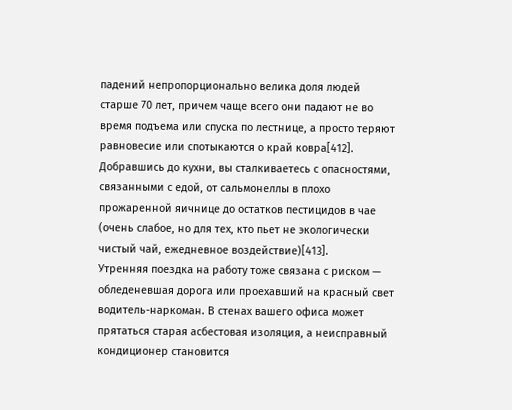падений непропорционально велика доля людей старше 70 лет, причем чаще всего они падают не во время подъема или спуска по лестнице, а просто теряют равновесие или спотыкаются о край ковра[412]. Добравшись до кухни, вы сталкиваетесь с опасностями, связанными с едой, от сальмонеллы в плохо прожаренной яичнице до остатков пестицидов в чае (очень слабое, но для тех, кто пьет не экологически чистый чай, ежедневное воздействие)[413].
Утренняя поездка на работу тоже связана с риском — обледеневшая дорога или проехавший на красный свет водитель-наркоман. В стенах вашего офиса может прятаться старая асбестовая изоляция, а неисправный кондиционер становится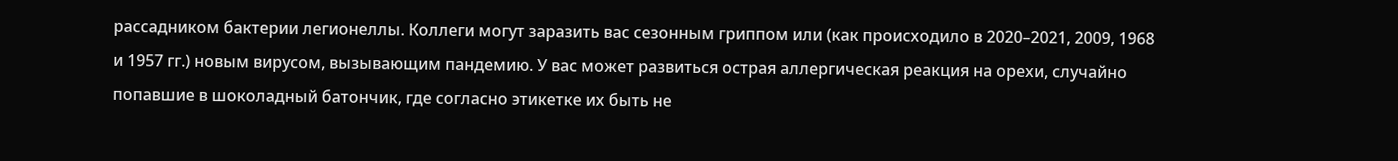рассадником бактерии легионеллы. Коллеги могут заразить вас сезонным гриппом или (как происходило в 2020–2021, 2009, 1968 и 1957 гг.) новым вирусом, вызывающим пандемию. У вас может развиться острая аллергическая реакция на орехи, случайно попавшие в шоколадный батончик, где согласно этикетке их быть не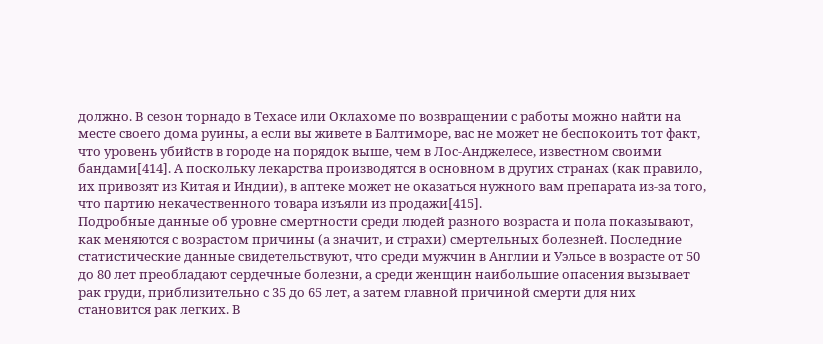должно. В сезон торнадо в Техасе или Оклахоме по возвращении с работы можно найти на месте своего дома руины, а если вы живете в Балтиморе, вас не может не беспокоить тот факт, что уровень убийств в городе на порядок выше, чем в Лос-Анджелесе, известном своими бандами[414]. А поскольку лекарства производятся в основном в других странах (как правило, их привозят из Китая и Индии), в аптеке может не оказаться нужного вам препарата из-за того, что партию некачественного товара изъяли из продажи[415].
Подробные данные об уровне смертности среди людей разного возраста и пола показывают, как меняются с возрастом причины (а значит, и страхи) смертельных болезней. Последние статистические данные свидетельствуют, что среди мужчин в Англии и Уэльсе в возрасте от 50 до 80 лет преобладают сердечные болезни, а среди женщин наибольшие опасения вызывает рак груди, приблизительно с 35 до 65 лет, а затем главной причиной смерти для них становится рак легких. В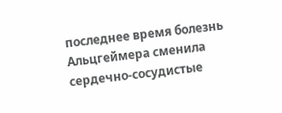последнее время болезнь Альцгеймера сменила сердечно-сосудистые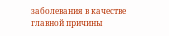заболевания в качестве главной причины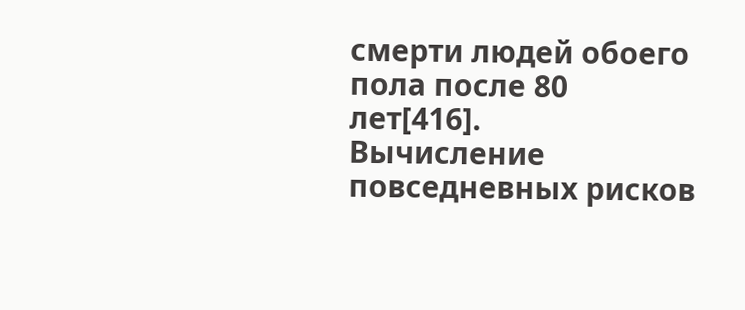смерти людей обоего пола после 80 лет[416].
Вычисление повседневных рисков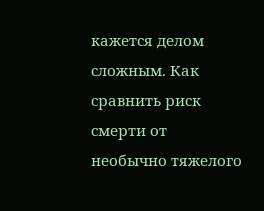кажется делом сложным. Как сравнить риск смерти от необычно тяжелого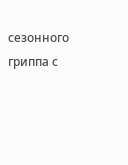сезонного гриппа с